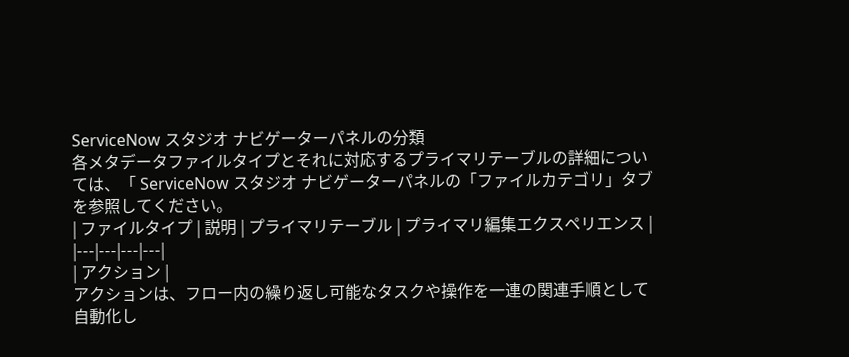ServiceNow スタジオ ナビゲーターパネルの分類
各メタデータファイルタイプとそれに対応するプライマリテーブルの詳細については、「 ServiceNow スタジオ ナビゲーターパネルの「ファイルカテゴリ」タブを参照してください。
| ファイルタイプ | 説明 | プライマリテーブル | プライマリ編集エクスペリエンス |
|---|---|---|---|
| アクション |
アクションは、フロー内の繰り返し可能なタスクや操作を一連の関連手順として自動化し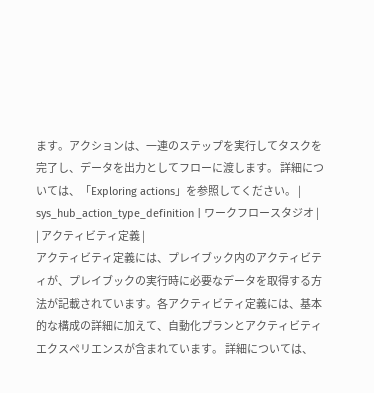ます。アクションは、一連のステップを実行してタスクを完了し、データを出力としてフローに渡します。 詳細については、「Exploring actions」を参照してください。 |
sys_hub_action_type_definition | ワークフロースタジオ |
| アクティビティ定義 |
アクティビティ定義には、プレイブック内のアクティビティが、プレイブックの実行時に必要なデータを取得する方法が記載されています。各アクティビティ定義には、基本的な構成の詳細に加えて、自動化プランとアクティビティエクスペリエンスが含まれています。 詳細については、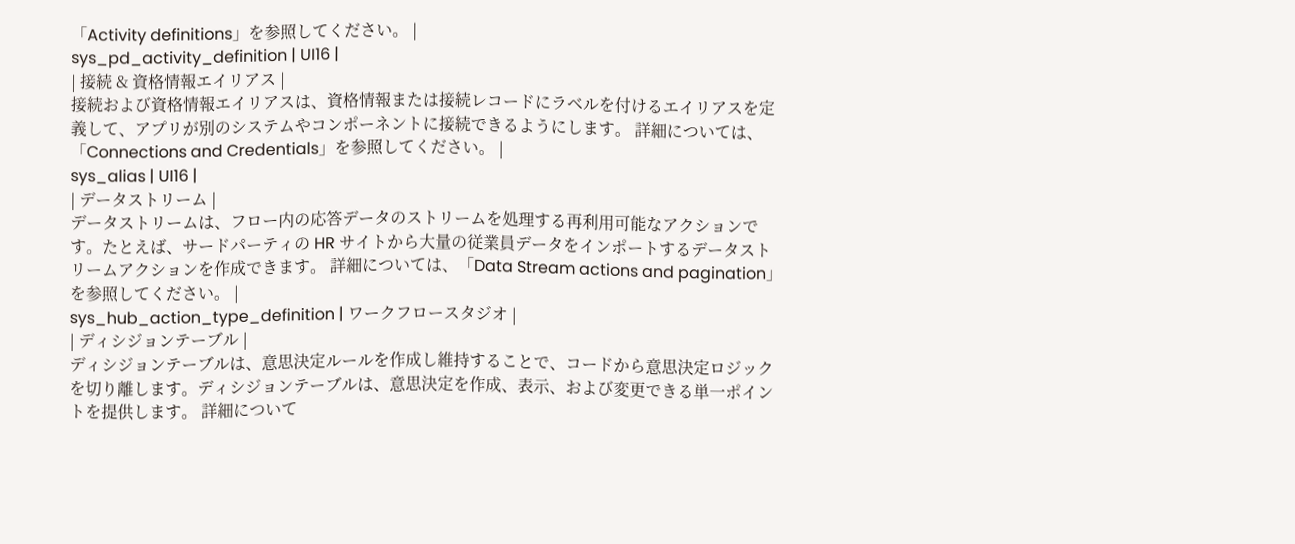「Activity definitions」を参照してください。 |
sys_pd_activity_definition | UI16 |
| 接続 & 資格情報エイリアス |
接続および資格情報エイリアスは、資格情報または接続レコードにラベルを付けるエイリアスを定義して、アプリが別のシステムやコンポーネントに接続できるようにします。 詳細については、「Connections and Credentials」を参照してください。 |
sys_alias | UI16 |
| データストリーム |
データストリームは、フロー内の応答データのストリームを処理する再利用可能なアクションです。たとえば、サードパーティの HR サイトから大量の従業員データをインポートするデータストリームアクションを作成できます。 詳細については、「Data Stream actions and pagination」を参照してください。 |
sys_hub_action_type_definition | ワークフロースタジオ |
| ディシジョンテーブル |
ディシジョンテーブルは、意思決定ルールを作成し維持することで、コードから意思決定ロジックを切り離します。ディシジョンテーブルは、意思決定を作成、表示、および変更できる単一ポイントを提供します。 詳細について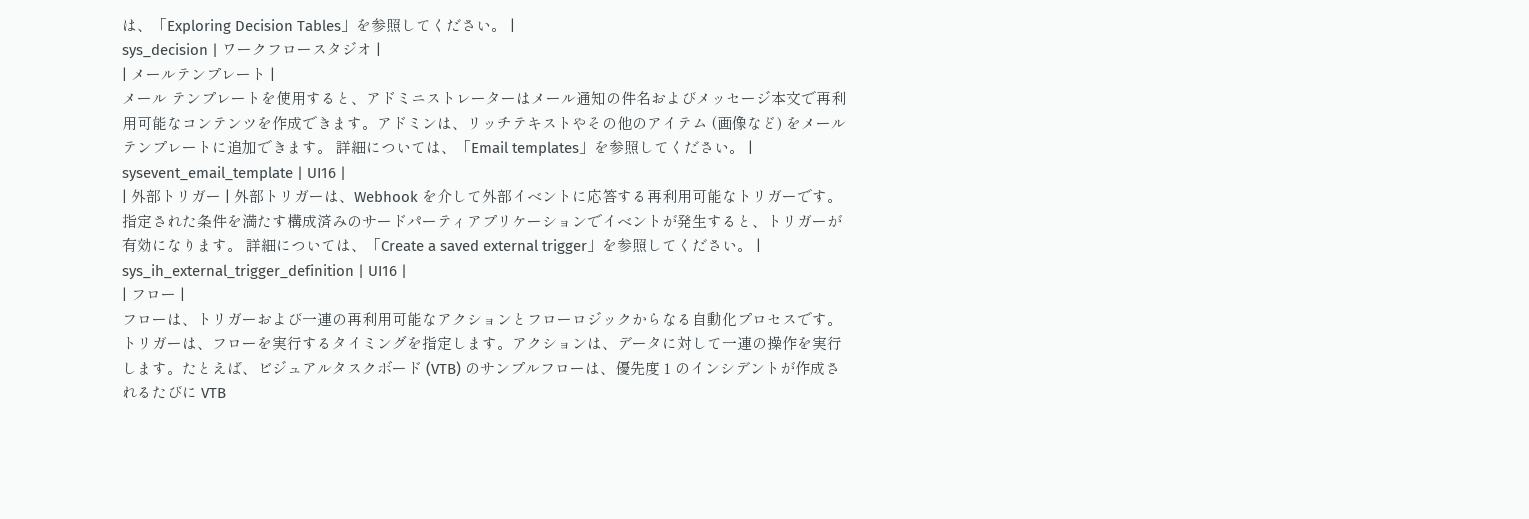は、「Exploring Decision Tables」を参照してください。 |
sys_decision | ワークフロースタジオ |
| メールテンプレート |
メール テンプレートを使用すると、アドミニストレーターはメール通知の件名およびメッセージ本文で再利用可能なコンテンツを作成できます。アドミンは、リッチテキストやその他のアイテム (画像など) をメールテンプレートに追加できます。 詳細については、「Email templates」を参照してください。 |
sysevent_email_template | UI16 |
| 外部トリガー | 外部トリガーは、Webhook を介して外部イベントに応答する再利用可能なトリガーです。指定された条件を満たす構成済みのサードパーティアプリケーションでイベントが発生すると、トリガーが有効になります。 詳細については、「Create a saved external trigger」を参照してください。 |
sys_ih_external_trigger_definition | UI16 |
| フロー |
フローは、トリガーおよび一連の再利用可能なアクションとフローロジックからなる自動化プロセスです。トリガーは、フローを実行するタイミングを指定します。アクションは、データに対して一連の操作を実行します。たとえば、ビジュアルタスクボード (VTB) のサンプルフローは、優先度 1 のインシデントが作成されるたびに VTB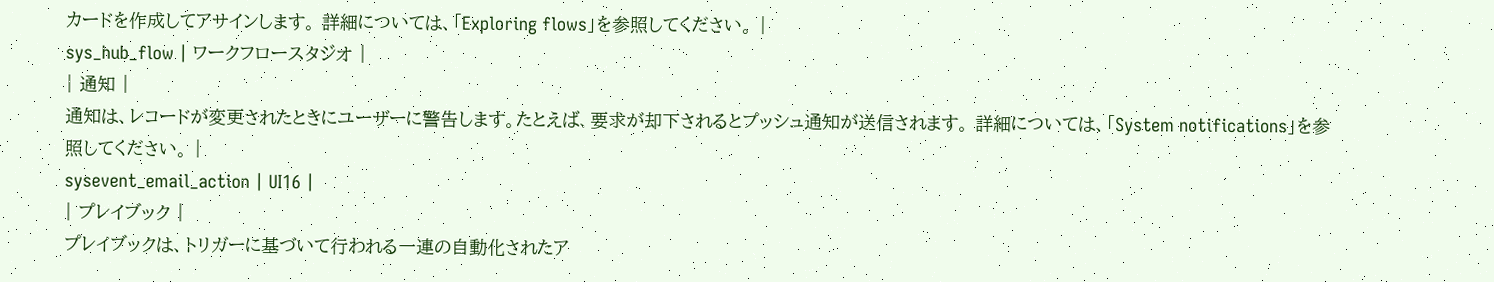カードを作成してアサインします。 詳細については、「Exploring flows」を参照してください。 |
sys_hub_flow | ワークフロースタジオ |
| 通知 |
通知は、レコードが変更されたときにユーザーに警告します。たとえば、要求が却下されるとプッシュ通知が送信されます。 詳細については、「System notifications」を参照してください。 |
sysevent_email_action | UI16 |
| プレイブック |
プレイブックは、トリガーに基づいて行われる一連の自動化されたア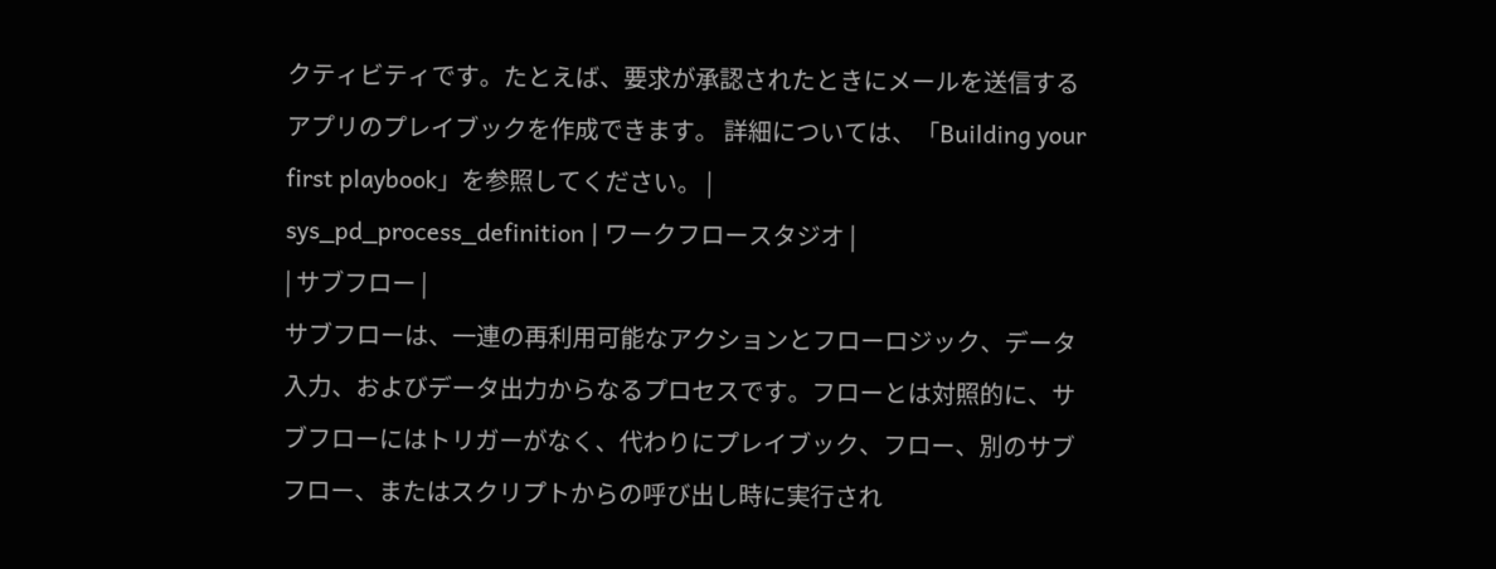クティビティです。たとえば、要求が承認されたときにメールを送信するアプリのプレイブックを作成できます。 詳細については、「Building your first playbook」を参照してください。 |
sys_pd_process_definition | ワークフロースタジオ |
| サブフロー |
サブフローは、一連の再利用可能なアクションとフローロジック、データ入力、およびデータ出力からなるプロセスです。フローとは対照的に、サブフローにはトリガーがなく、代わりにプレイブック、フロー、別のサブフロー、またはスクリプトからの呼び出し時に実行され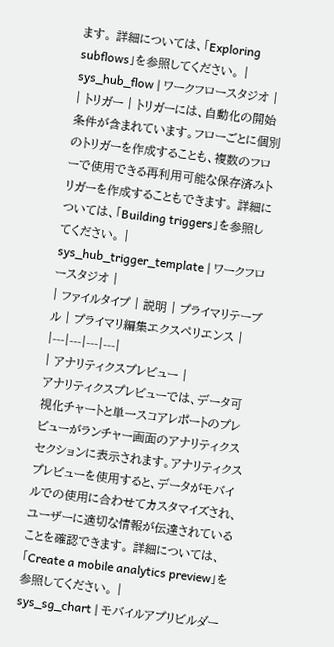ます。 詳細については、「Exploring subflows」を参照してください。 |
sys_hub_flow | ワークフロースタジオ |
| トリガー | トリガーには、自動化の開始条件が含まれています。フローごとに個別のトリガーを作成することも、複数のフローで使用できる再利用可能な保存済みトリガーを作成することもできます。 詳細については、「Building triggers」を参照してください。 |
sys_hub_trigger_template | ワークフロースタジオ |
| ファイルタイプ | 説明 | プライマリテーブル | プライマリ編集エクスペリエンス |
|---|---|---|---|
| アナリティクスプレビュー |
アナリティクスプレビューでは、データ可視化チャートと単一スコアレポートのプレビューがランチャー画面のアナリティクスセクションに表示されます。アナリティクスプレビューを使用すると、データがモバイルでの使用に合わせてカスタマイズされ、ユーザーに適切な情報が伝達されていることを確認できます。 詳細については、「Create a mobile analytics preview」を参照してください。 |
sys_sg_chart | モバイルアプリビルダー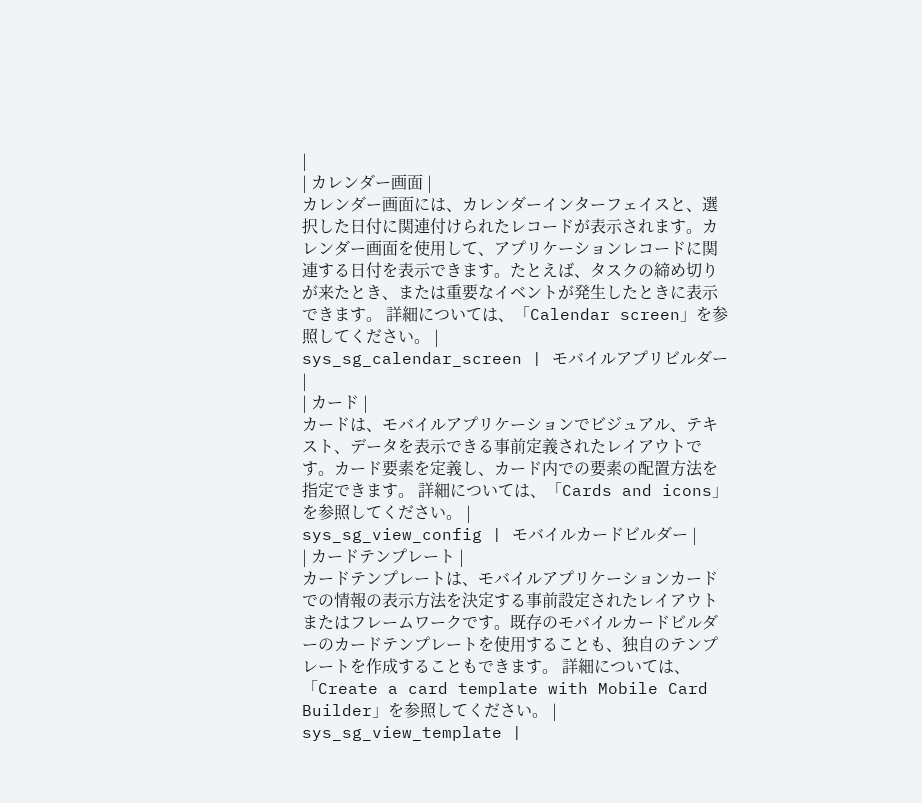|
| カレンダー画面 |
カレンダー画面には、カレンダーインターフェイスと、選択した日付に関連付けられたレコードが表示されます。カレンダー画面を使用して、アプリケーションレコードに関連する日付を表示できます。たとえば、タスクの締め切りが来たとき、または重要なイベントが発生したときに表示できます。 詳細については、「Calendar screen」を参照してください。 |
sys_sg_calendar_screen | モバイルアプリビルダー |
| カード |
カードは、モバイルアプリケーションでビジュアル、テキスト、データを表示できる事前定義されたレイアウトです。カード要素を定義し、カード内での要素の配置方法を指定できます。 詳細については、「Cards and icons」を参照してください。 |
sys_sg_view_config | モバイルカードビルダー |
| カードテンプレート |
カードテンプレートは、モバイルアプリケーションカードでの情報の表示方法を決定する事前設定されたレイアウトまたはフレームワークです。既存のモバイルカードビルダーのカードテンプレートを使用することも、独自のテンプレートを作成することもできます。 詳細については、「Create a card template with Mobile Card Builder」を参照してください。 |
sys_sg_view_template |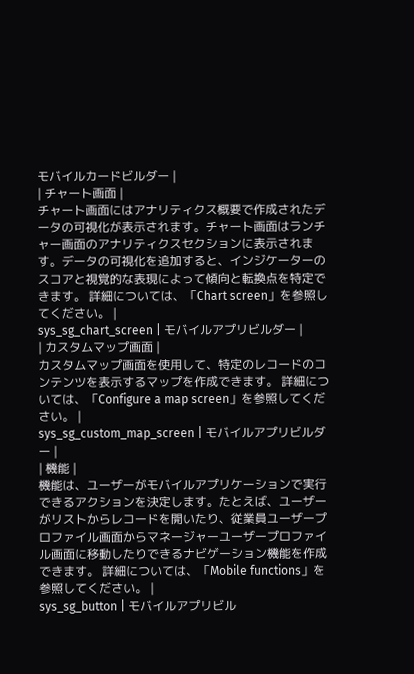モバイルカードビルダー |
| チャート画面 |
チャート画面にはアナリティクス概要で作成されたデータの可視化が表示されます。チャート画面はランチャー画面のアナリティクスセクションに表示されます。データの可視化を追加すると、インジケーターのスコアと視覚的な表現によって傾向と転換点を特定できます。 詳細については、「Chart screen」を参照してください。 |
sys_sg_chart_screen | モバイルアプリビルダー |
| カスタムマップ画面 |
カスタムマップ画面を使用して、特定のレコードのコンテンツを表示するマップを作成できます。 詳細については、「Configure a map screen」を参照してください。 |
sys_sg_custom_map_screen | モバイルアプリビルダー |
| 機能 |
機能は、ユーザーがモバイルアプリケーションで実行できるアクションを決定します。たとえば、ユーザーがリストからレコードを開いたり、従業員ユーザープロファイル画面からマネージャーユーザープロファイル画面に移動したりできるナビゲーション機能を作成できます。 詳細については、「Mobile functions」を参照してください。 |
sys_sg_button | モバイルアプリビル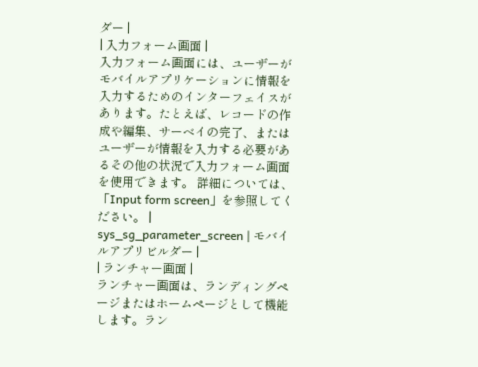ダー |
| 入力フォーム画面 |
入力フォーム画面には、ユーザーがモバイルアプリケーションに情報を入力するためのインターフェイスがあります。たとえば、レコードの作成や編集、サーベイの完了、またはユーザーが情報を入力する必要があるその他の状況で入力フォーム画面を使用できます。 詳細については、「Input form screen」を参照してください。 |
sys_sg_parameter_screen | モバイルアプリビルダー |
| ランチャー画面 |
ランチャー画面は、ランディングページまたはホームページとして機能します。ラン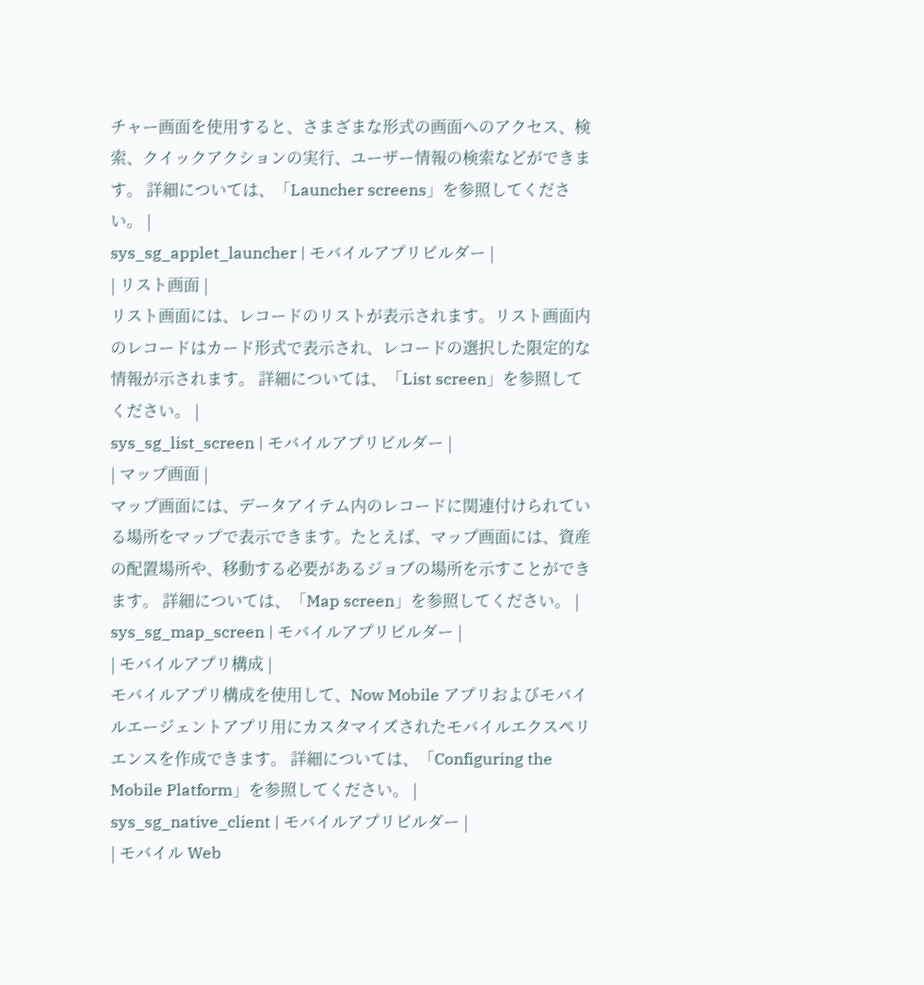チャー画面を使用すると、さまざまな形式の画面へのアクセス、検索、クイックアクションの実行、ユーザー情報の検索などができます。 詳細については、「Launcher screens」を参照してください。 |
sys_sg_applet_launcher | モバイルアプリビルダー |
| リスト画面 |
リスト画面には、レコードのリストが表示されます。リスト画面内のレコードはカード形式で表示され、レコードの選択した限定的な情報が示されます。 詳細については、「List screen」を参照してください。 |
sys_sg_list_screen | モバイルアプリビルダー |
| マップ画面 |
マップ画面には、データアイテム内のレコードに関連付けられている場所をマップで表示できます。たとえば、マップ画面には、資産の配置場所や、移動する必要があるジョブの場所を示すことができます。 詳細については、「Map screen」を参照してください。 |
sys_sg_map_screen | モバイルアプリビルダー |
| モバイルアプリ構成 |
モバイルアプリ構成を使用して、Now Mobile アプリおよびモバイルエージェントアプリ用にカスタマイズされたモバイルエクスペリエンスを作成できます。 詳細については、「Configuring the Mobile Platform」を参照してください。 |
sys_sg_native_client | モバイルアプリビルダー |
| モバイル Web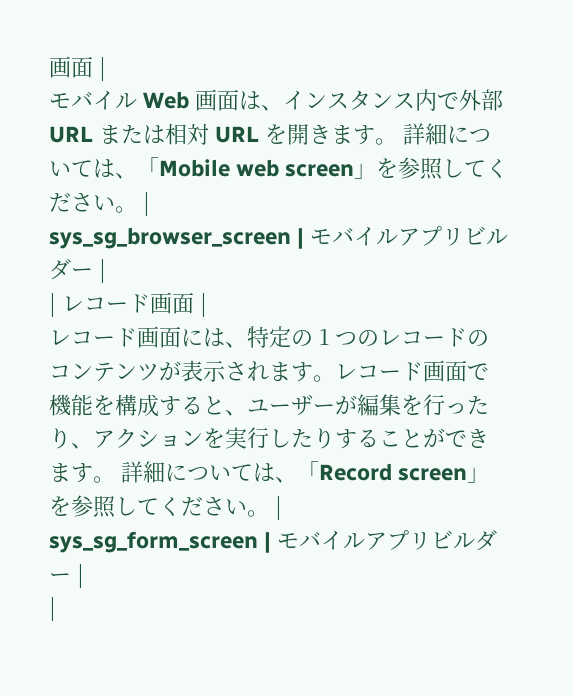画面 |
モバイル Web 画面は、インスタンス内で外部 URL または相対 URL を開きます。 詳細については、「Mobile web screen」を参照してください。 |
sys_sg_browser_screen | モバイルアプリビルダー |
| レコード画面 |
レコード画面には、特定の 1 つのレコードのコンテンツが表示されます。レコード画面で機能を構成すると、ユーザーが編集を行ったり、アクションを実行したりすることができます。 詳細については、「Record screen」を参照してください。 |
sys_sg_form_screen | モバイルアプリビルダー |
|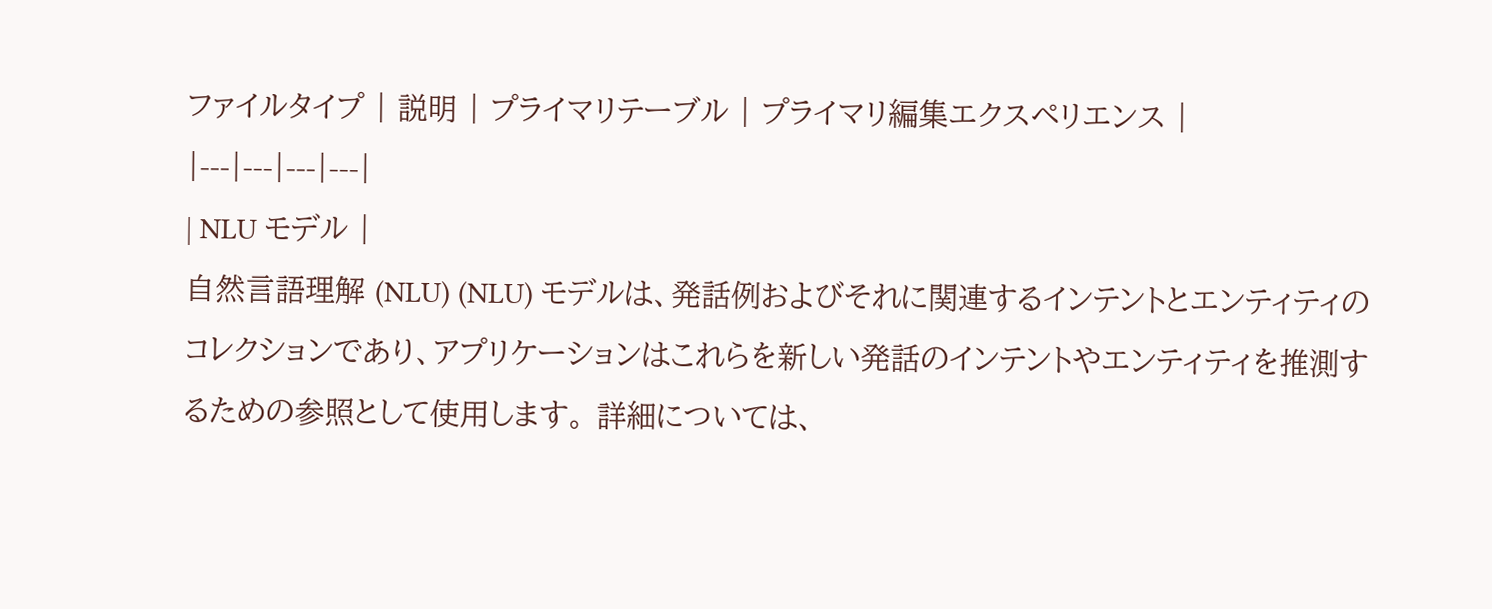ファイルタイプ | 説明 | プライマリテーブル | プライマリ編集エクスペリエンス |
|---|---|---|---|
| NLU モデル |
自然言語理解 (NLU) (NLU) モデルは、発話例およびそれに関連するインテントとエンティティのコレクションであり、アプリケーションはこれらを新しい発話のインテントやエンティティを推測するための参照として使用します。 詳細については、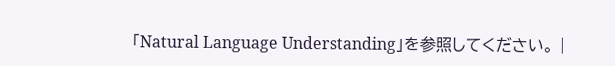「Natural Language Understanding」を参照してください。 |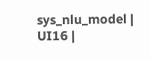sys_nlu_model | UI16 |